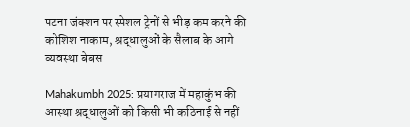पटना जंक्शन पर स्पेशल ट्रेनों से भीड़ कम करने की कोशिश नाकाम, श्रद्धालुओं के सैलाब के आगे व्यवस्था बेबस

Mahakumbh 2025: प्रयागराज में महाकुंभ की आस्था श्रद्धालुओं को किसी भी कठिनाई से नहीं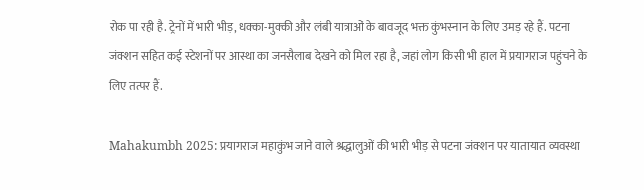रोक पा रही है. ट्रेनों में भारी भीड़, धक्का-मुक्की और लंबी यात्राओं के बावजूद भक्त कुंभस्नान के लिए उमड़ रहे हैं. पटना जंक्शन सहित कई स्टेशनों पर आस्था का जनसैलाब देखने को मिल रहा है, जहां लोग किसी भी हाल में प्रयागराज पहुंचने के लिए तत्पर हैं.

Mahakumbh 2025: प्रयागराज महाकुंभ जाने वाले श्रद्धालुओं की भारी भीड़ से पटना जंक्शन पर यातायात व्यवस्था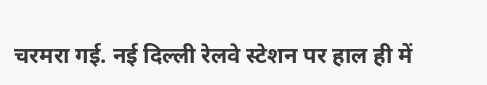चरमरा गई. नई दिल्ली रेलवे स्टेशन पर हाल ही में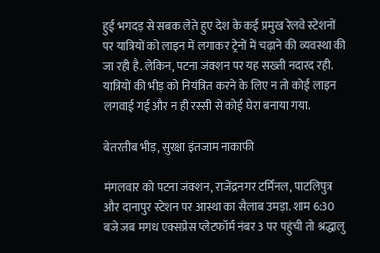हुई भगदड़ से सबक लेते हुए देश के कई प्रमुख रेलवे स्टेशनों पर यात्रियों को लाइन में लगाकर ट्रेनों में चढ़ाने की व्यवस्था की जा रही है. लेकिन, पटना जंक्शन पर यह सख्ती नदारद रही. यात्रियों की भीड़ को नियंत्रित करने के लिए न तो कोई लाइन लगवाई गई और न ही रस्सी से कोई घेरा बनाया गया.

बेतरतीब भीड़, सुरक्षा इंतजाम नाकाफी

मंगलवार को पटना जंक्शन, राजेंद्रनगर टर्मिनल, पाटलिपुत्र और दानापुर स्टेशन पर आस्था का सैलाब उमड़ा. शाम 6:30 बजे जब मगध एक्सप्रेस प्लेटफॉर्म नंबर 3 पर पहुंची तो श्रद्धालु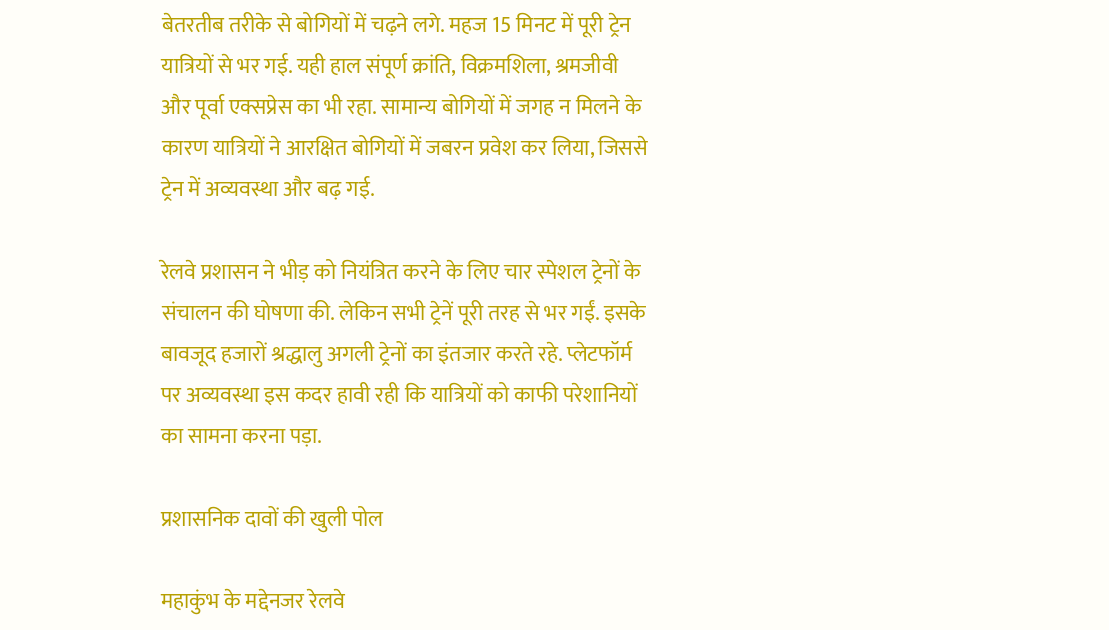बेतरतीब तरीके से बोगियों में चढ़ने लगे. महज 15 मिनट में पूरी ट्रेन यात्रियों से भर गई. यही हाल संपूर्ण क्रांति, विक्रमशिला, श्रमजीवी और पूर्वा एक्सप्रेस का भी रहा. सामान्य बोगियों में जगह न मिलने के कारण यात्रियों ने आरक्षित बोगियों में जबरन प्रवेश कर लिया, जिससे ट्रेन में अव्यवस्था और बढ़ गई.

रेलवे प्रशासन ने भीड़ को नियंत्रित करने के लिए चार स्पेशल ट्रेनों के संचालन की घोषणा की. लेकिन सभी ट्रेनें पूरी तरह से भर गईं. इसके बावजूद हजारों श्रद्धालु अगली ट्रेनों का इंतजार करते रहे. प्लेटफॉर्म पर अव्यवस्था इस कदर हावी रही कि यात्रियों को काफी परेशानियों का सामना करना पड़ा.

प्रशासनिक दावों की खुली पोल

महाकुंभ के मद्देनजर रेलवे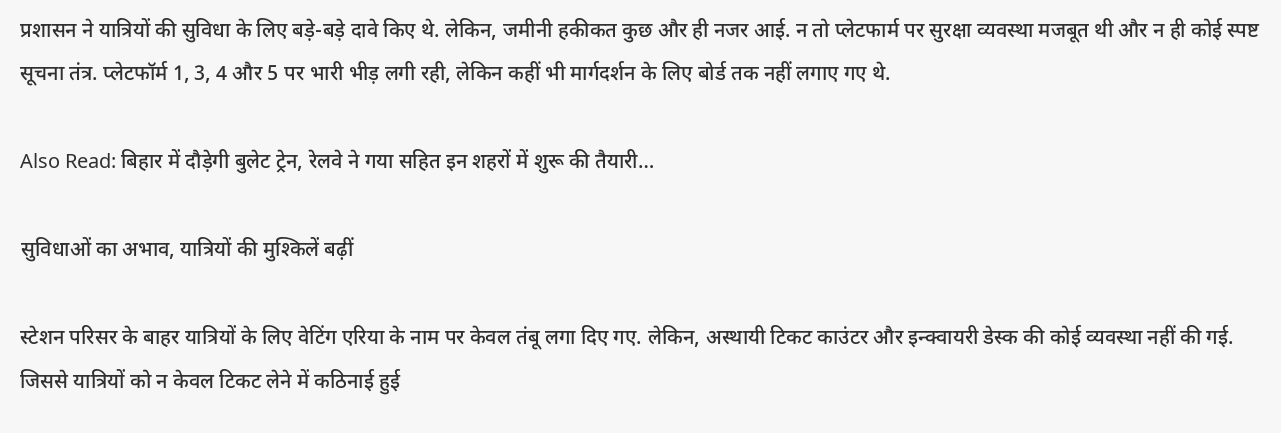प्रशासन ने यात्रियों की सुविधा के लिए बड़े-बड़े दावे किए थे. लेकिन, जमीनी हकीकत कुछ और ही नजर आई. न तो प्लेटफार्म पर सुरक्षा व्यवस्था मजबूत थी और न ही कोई स्पष्ट सूचना तंत्र. प्लेटफॉर्म 1, 3, 4 और 5 पर भारी भीड़ लगी रही, लेकिन कहीं भी मार्गदर्शन के लिए बोर्ड तक नहीं लगाए गए थे.

Also Read: बिहार में दौड़ेगी बुलेट ट्रेन, रेलवे ने गया सहित इन शहरों में शुरू की तैयारी…

सुविधाओं का अभाव, यात्रियों की मुश्किलें बढ़ीं

स्टेशन परिसर के बाहर यात्रियों के लिए वेटिंग एरिया के नाम पर केवल तंबू लगा दिए गए. लेकिन, अस्थायी टिकट काउंटर और इन्क्वायरी डेस्क की कोई व्यवस्था नहीं की गई. जिससे यात्रियों को न केवल टिकट लेने में कठिनाई हुई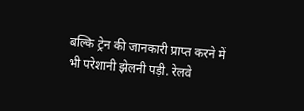बल्कि ट्रेन की जानकारी प्राप्त करने में भी परेशानी झेलनी पड़ी. रेलवे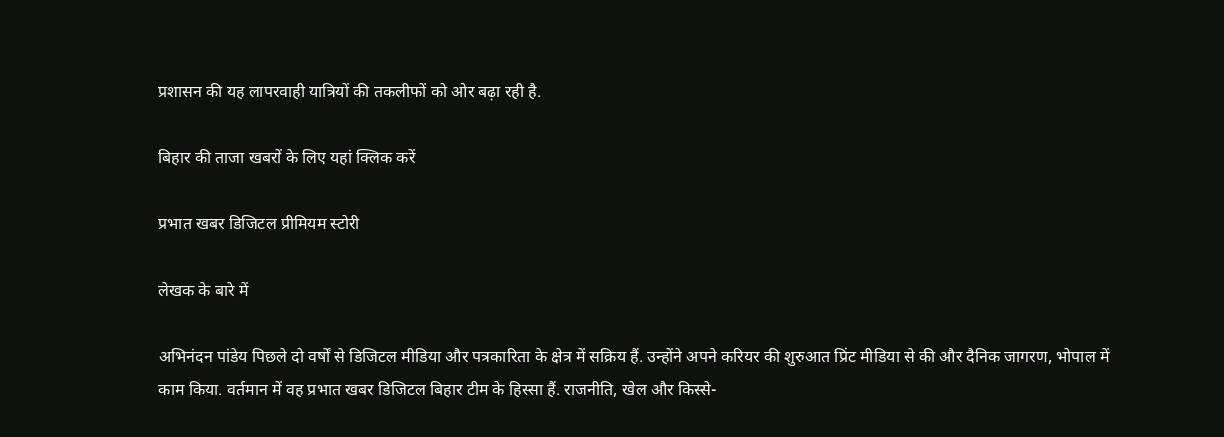प्रशासन की यह लापरवाही यात्रियों की तकलीफों को ओर बढ़ा रही है.

बिहार की ताजा खबरों के लिए यहां क्लिक करें

प्रभात खबर डिजिटल प्रीमियम स्टोरी

लेखक के बारे में

अभिनंदन पांडेय पिछले दो वर्षों से डिजिटल मीडिया और पत्रकारिता के क्षेत्र में सक्रिय हैं. उन्होंने अपने करियर की शुरुआत प्रिंट मीडिया से की और दैनिक जागरण, भोपाल में काम किया. वर्तमान में वह प्रभात खबर डिजिटल बिहार टीम के हिस्सा हैं. राजनीति, खेल और किस्से-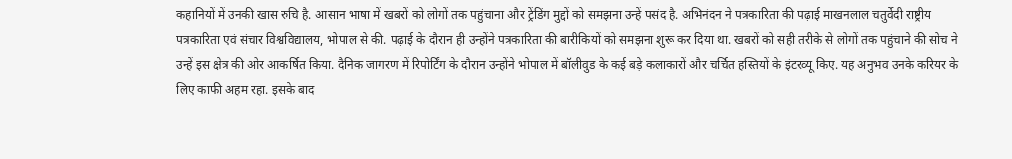कहानियों में उनकी खास रुचि है. आसान भाषा में खबरों को लोगों तक पहुंचाना और ट्रेंडिंग मुद्दों को समझना उन्हें पसंद है. अभिनंदन ने पत्रकारिता की पढ़ाई माखनलाल चतुर्वेदी राष्ट्रीय पत्रकारिता एवं संचार विश्वविद्यालय, भोपाल से की. पढ़ाई के दौरान ही उन्होंने पत्रकारिता की बारीकियों को समझना शुरू कर दिया था. खबरों को सही तरीके से लोगों तक पहुंचाने की सोच ने उन्हें इस क्षेत्र की ओर आकर्षित किया. दैनिक जागरण में रिपोर्टिंग के दौरान उन्होंने भोपाल में बॉलीवुड के कई बड़े कलाकारों और चर्चित हस्तियों के इंटरव्यू किए. यह अनुभव उनके करियर के लिए काफी अहम रहा. इसके बाद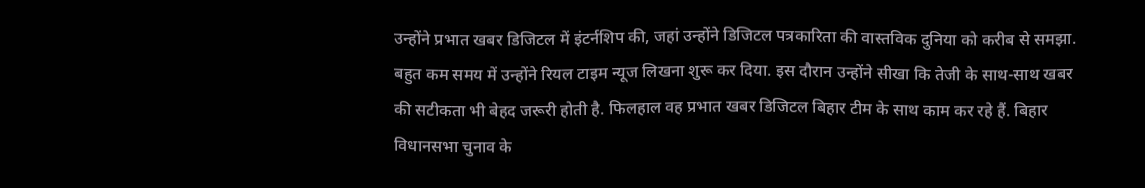उन्होंने प्रभात खबर डिजिटल में इंटर्नशिप की, जहां उन्होंने डिजिटल पत्रकारिता की वास्तविक दुनिया को करीब से समझा. बहुत कम समय में उन्होंने रियल टाइम न्यूज लिखना शुरू कर दिया. इस दौरान उन्होंने सीखा कि तेजी के साथ-साथ खबर की सटीकता भी बेहद जरूरी होती है. फिलहाल वह प्रभात खबर डिजिटल बिहार टीम के साथ काम कर रहे हैं. बिहार विधानसभा चुनाव के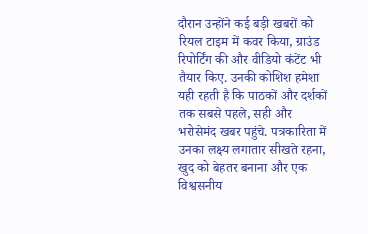दौरान उन्होंने कई बड़ी खबरों को रियल टाइम में कवर किया, ग्राउंड रिपोर्टिंग की और वीडियो कंटेंट भी तैयार किए. उनकी कोशिश हमेशा यही रहती है कि पाठकों और दर्शकों तक सबसे पहले, सही और भरोसेमंद खबर पहुंचे. पत्रकारिता में उनका लक्ष्य लगातार सीखते रहना, खुद को बेहतर बनाना और एक विश्वसनीय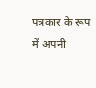पत्रकार के रूप में अपनी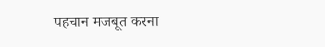पहचान मजबूत करना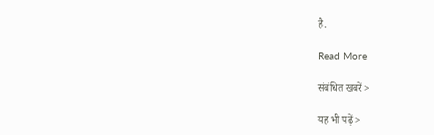है.

Read More

संबंधित खबरें >

यह भी पढ़ें >